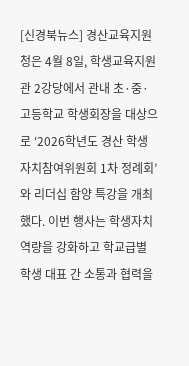[신경북뉴스] 경산교육지원청은 4월 8일, 학생교육지원관 2강당에서 관내 초·중·고등학교 학생회장을 대상으로 ‘2026학년도 경산 학생자치참여위원회 1차 정례회’와 리더십 함양 특강을 개최했다. 이번 행사는 학생자치 역량을 강화하고 학교급별 학생 대표 간 소통과 협력을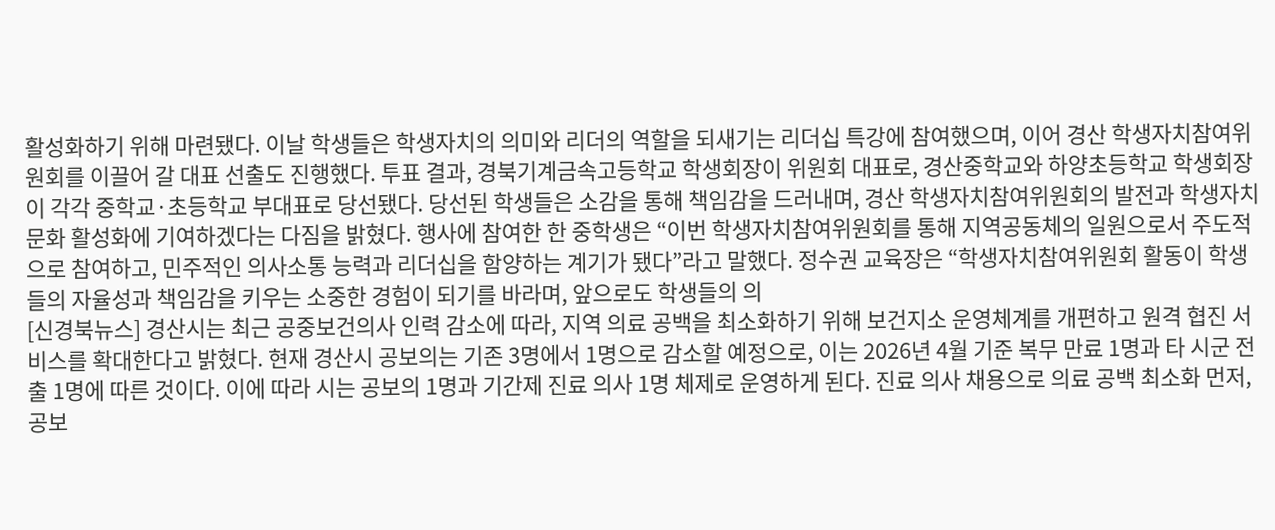활성화하기 위해 마련됐다. 이날 학생들은 학생자치의 의미와 리더의 역할을 되새기는 리더십 특강에 참여했으며, 이어 경산 학생자치참여위원회를 이끌어 갈 대표 선출도 진행했다. 투표 결과, 경북기계금속고등학교 학생회장이 위원회 대표로, 경산중학교와 하양초등학교 학생회장이 각각 중학교·초등학교 부대표로 당선됐다. 당선된 학생들은 소감을 통해 책임감을 드러내며, 경산 학생자치참여위원회의 발전과 학생자치 문화 활성화에 기여하겠다는 다짐을 밝혔다. 행사에 참여한 한 중학생은 “이번 학생자치참여위원회를 통해 지역공동체의 일원으로서 주도적으로 참여하고, 민주적인 의사소통 능력과 리더십을 함양하는 계기가 됐다”라고 말했다. 정수권 교육장은 “학생자치참여위원회 활동이 학생들의 자율성과 책임감을 키우는 소중한 경험이 되기를 바라며, 앞으로도 학생들의 의
[신경북뉴스] 경산시는 최근 공중보건의사 인력 감소에 따라, 지역 의료 공백을 최소화하기 위해 보건지소 운영체계를 개편하고 원격 협진 서비스를 확대한다고 밝혔다. 현재 경산시 공보의는 기존 3명에서 1명으로 감소할 예정으로, 이는 2026년 4월 기준 복무 만료 1명과 타 시군 전출 1명에 따른 것이다. 이에 따라 시는 공보의 1명과 기간제 진료 의사 1명 체제로 운영하게 된다. 진료 의사 채용으로 의료 공백 최소화 먼저, 공보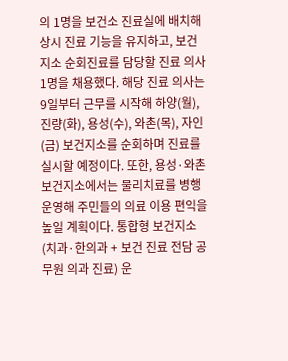의 1명을 보건소 진료실에 배치해 상시 진료 기능을 유지하고, 보건지소 순회진료를 담당할 진료 의사 1명을 채용했다. 해당 진료 의사는 9일부터 근무를 시작해 하양(월), 진량(화), 용성(수), 와촌(목), 자인(금) 보건지소를 순회하며 진료를 실시할 예정이다. 또한, 용성·와촌보건지소에서는 물리치료를 병행 운영해 주민들의 의료 이용 편익을 높일 계획이다. 통합형 보건지소(치과·한의과 + 보건 진료 전담 공무원 의과 진료) 운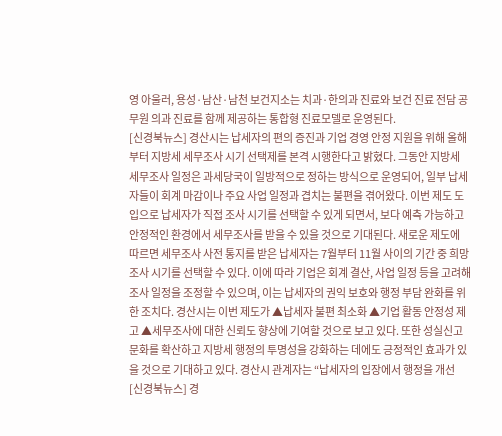영 아울러, 용성·남산·남천 보건지소는 치과·한의과 진료와 보건 진료 전담 공무원 의과 진료를 함께 제공하는 통합형 진료모델로 운영된다.
[신경북뉴스] 경산시는 납세자의 편의 증진과 기업 경영 안정 지원을 위해 올해부터 지방세 세무조사 시기 선택제를 본격 시행한다고 밝혔다. 그동안 지방세 세무조사 일정은 과세당국이 일방적으로 정하는 방식으로 운영되어, 일부 납세자들이 회계 마감이나 주요 사업 일정과 겹치는 불편을 겪어왔다. 이번 제도 도입으로 납세자가 직접 조사 시기를 선택할 수 있게 되면서, 보다 예측 가능하고 안정적인 환경에서 세무조사를 받을 수 있을 것으로 기대된다. 새로운 제도에 따르면 세무조사 사전 통지를 받은 납세자는 7월부터 11월 사이의 기간 중 희망 조사 시기를 선택할 수 있다. 이에 따라 기업은 회계 결산, 사업 일정 등을 고려해 조사 일정을 조정할 수 있으며, 이는 납세자의 권익 보호와 행정 부담 완화를 위한 조치다. 경산시는 이번 제도가 ▲납세자 불편 최소화 ▲기업 활동 안정성 제고 ▲세무조사에 대한 신뢰도 향상에 기여할 것으로 보고 있다. 또한 성실신고 문화를 확산하고 지방세 행정의 투명성을 강화하는 데에도 긍정적인 효과가 있을 것으로 기대하고 있다. 경산시 관계자는 “납세자의 입장에서 행정을 개선
[신경북뉴스] 경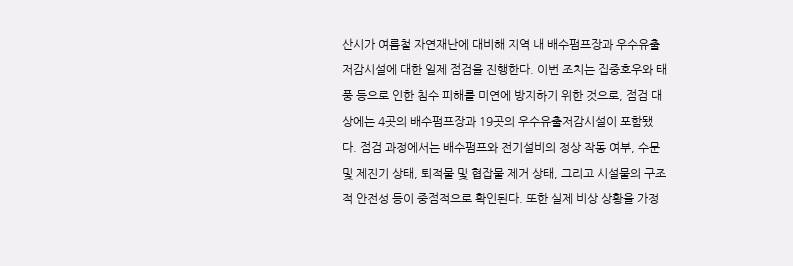산시가 여름철 자연재난에 대비해 지역 내 배수펌프장과 우수유출저감시설에 대한 일제 점검을 진행한다. 이번 조치는 집중호우와 태풍 등으로 인한 침수 피해를 미연에 방지하기 위한 것으로, 점검 대상에는 4곳의 배수펌프장과 19곳의 우수유출저감시설이 포함됐다. 점검 과정에서는 배수펌프와 전기설비의 정상 작동 여부, 수문 및 제진기 상태, 퇴적물 및 협잡물 제거 상태, 그리고 시설물의 구조적 안전성 등이 중점적으로 확인된다. 또한 실제 비상 상황을 가정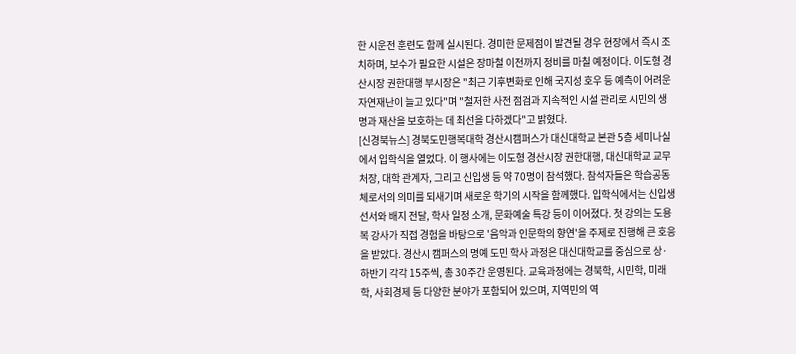한 시운전 훈련도 함께 실시된다. 경미한 문제점이 발견될 경우 현장에서 즉시 조치하며, 보수가 필요한 시설은 장마철 이전까지 정비를 마칠 예정이다. 이도형 경산시장 권한대행 부시장은 "최근 기후변화로 인해 국지성 호우 등 예측이 어려운 자연재난이 늘고 있다"며 "철저한 사전 점검과 지속적인 시설 관리로 시민의 생명과 재산을 보호하는 데 최선을 다하겠다"고 밝혔다.
[신경북뉴스] 경북도민행복대학 경산시캠퍼스가 대신대학교 본관 5층 세미나실에서 입학식을 열었다. 이 행사에는 이도형 경산시장 권한대행, 대신대학교 교무처장, 대학 관계자, 그리고 신입생 등 약 70명이 참석했다. 참석자들은 학습공동체로서의 의미를 되새기며 새로운 학기의 시작을 함께했다. 입학식에서는 신입생 선서와 배지 전달, 학사 일정 소개, 문화예술 특강 등이 이어졌다. 첫 강의는 도용복 강사가 직접 경험을 바탕으로 '음악과 인문학의 향연'을 주제로 진행해 큰 호응을 받았다. 경산시 캠퍼스의 명예 도민 학사 과정은 대신대학교를 중심으로 상·하반기 각각 15주씩, 총 30주간 운영된다. 교육과정에는 경북학, 시민학, 미래학, 사회경제 등 다양한 분야가 포함되어 있으며, 지역민의 역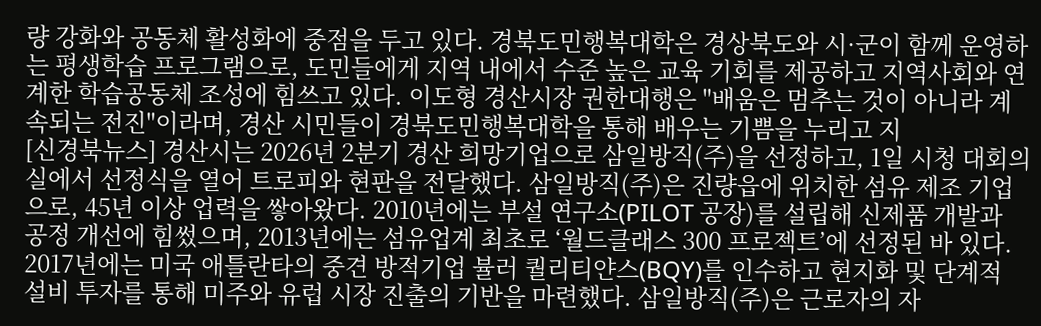량 강화와 공동체 활성화에 중점을 두고 있다. 경북도민행복대학은 경상북도와 시·군이 함께 운영하는 평생학습 프로그램으로, 도민들에게 지역 내에서 수준 높은 교육 기회를 제공하고 지역사회와 연계한 학습공동체 조성에 힘쓰고 있다. 이도형 경산시장 권한대행은 "배움은 멈추는 것이 아니라 계속되는 전진"이라며, 경산 시민들이 경북도민행복대학을 통해 배우는 기쁨을 누리고 지
[신경북뉴스] 경산시는 2026년 2분기 경산 희망기업으로 삼일방직(주)을 선정하고, 1일 시청 대회의실에서 선정식을 열어 트로피와 현판을 전달했다. 삼일방직(주)은 진량읍에 위치한 섬유 제조 기업으로, 45년 이상 업력을 쌓아왔다. 2010년에는 부설 연구소(PILOT 공장)를 설립해 신제품 개발과 공정 개선에 힘썼으며, 2013년에는 섬유업계 최초로 ‘월드클래스 300 프로젝트’에 선정된 바 있다. 2017년에는 미국 애틀란타의 중견 방적기업 뷸러 퀄리티얀스(BQY)를 인수하고 현지화 및 단계적 설비 투자를 통해 미주와 유럽 시장 진출의 기반을 마련했다. 삼일방직(주)은 근로자의 자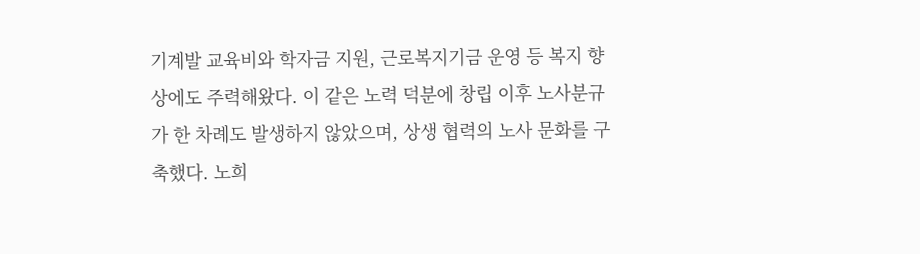기계발 교육비와 학자금 지원, 근로복지기금 운영 등 복지 향상에도 주력해왔다. 이 같은 노력 덕분에 창립 이후 노사분규가 한 차례도 발생하지 않았으며, 상생 협력의 노사 문화를 구축했다. 노희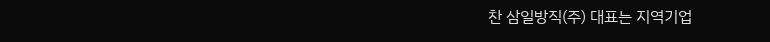찬 삼일방직(주) 대표는 지역기업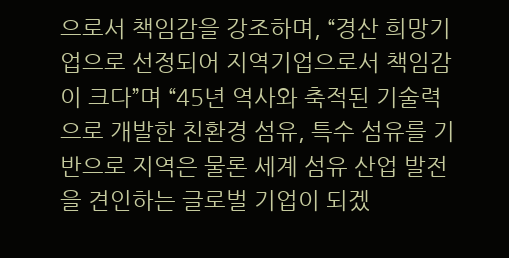으로서 책임감을 강조하며, “경산 희망기업으로 선정되어 지역기업으로서 책임감이 크다”며 “45년 역사와 축적된 기술력으로 개발한 친환경 섬유, 특수 섬유를 기반으로 지역은 물론 세계 섬유 산업 발전을 견인하는 글로벌 기업이 되겠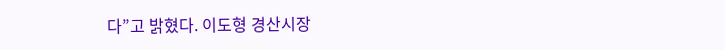다”고 밝혔다. 이도형 경산시장